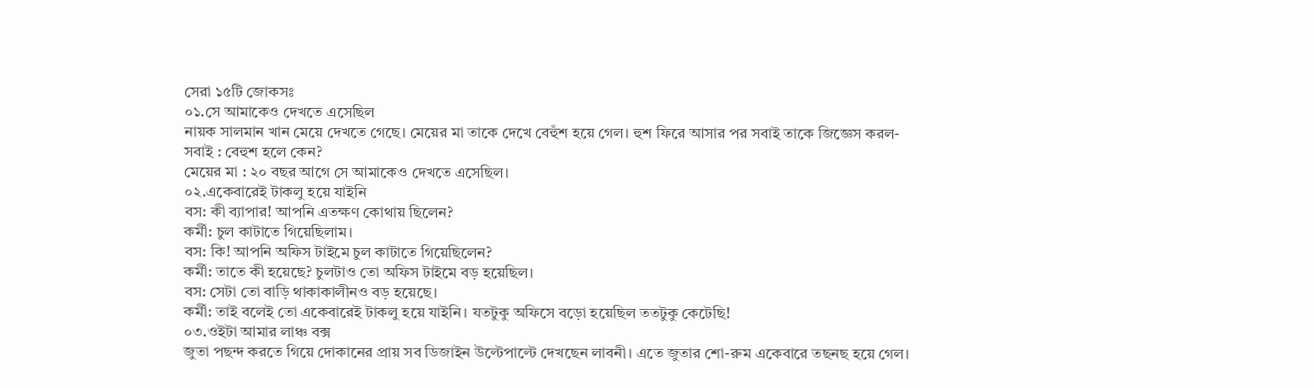সেরা ১৫টি জোকসঃ
০১.সে আমাকেও দেখতে এসেছিল
নায়ক সালমান খান মেয়ে দেখতে গেছে। মেয়ের মা তাকে দেখে বেহুঁশ হয়ে গেল। হুশ ফিরে আসার পর সবাই তাকে জিজ্ঞেস করল-
সবাই : বেহুশ হলে কেন?
মেয়ের মা : ২০ বছর আগে সে আমাকেও দেখতে এসেছিল।
০২.একেবারেই টাকলু হয়ে যাইনি
বস: কী ব্যাপার! আপনি এতক্ষণ কোথায় ছিলেন?
কর্মী: চুল কাটাতে গিয়েছিলাম।
বস: কি! আপনি অফিস টাইমে চুল কাটাতে গিয়েছিলেন?
কর্মী: তাতে কী হয়েছে? চুলটাও তো অফিস টাইমে বড় হয়েছিল।
বস: সেটা তো বাড়ি থাকাকালীনও বড় হয়েছে।
কর্মী: তাই বলেই তো একেবারেই টাকলু হয়ে যাইনি। যতটুকু অফিসে বড়ো হয়েছিল ততটুকু কেটেছি!
০৩.ওইটা আমার লাঞ্চ বক্স
জুতা পছন্দ করতে গিয়ে দোকানের প্রায় সব ডিজাইন উল্টেপাল্টে দেখছেন লাবনী। এতে জুতার শো-রুম একেবারে তছনছ হয়ে গেল।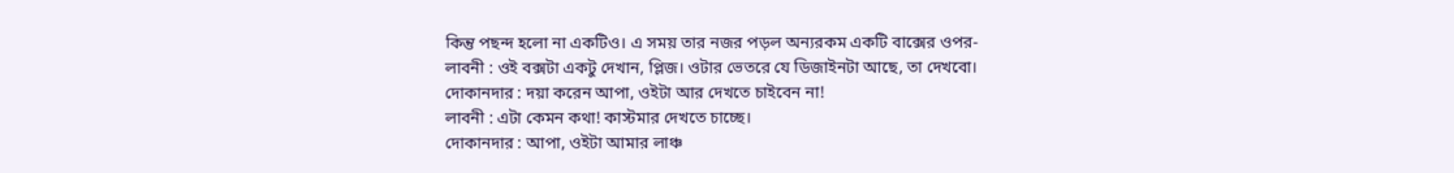কিন্তু পছন্দ হলো না একটিও। এ সময় তার নজর পড়ল অন্যরকম একটি বাক্সের ওপর-
লাবনী : ওই বক্সটা একটু দেখান, প্লিজ। ওটার ভেতরে যে ডিজাইনটা আছে, তা দেখবো।
দোকানদার : দয়া করেন আপা, ওইটা আর দেখতে চাইবেন না!
লাবনী : এটা কেমন কথা! কাস্টমার দেখতে চাচ্ছে।
দোকানদার : আপা, ওইটা আমার লাঞ্চ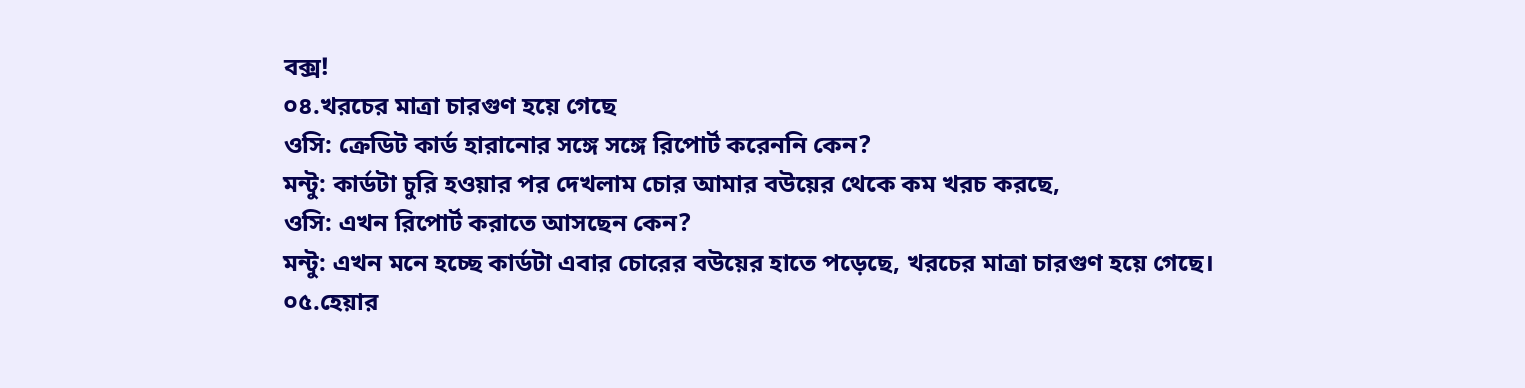বক্স!
০৪.খরচের মাত্রা চারগুণ হয়ে গেছে
ওসি: ক্রেডিট কার্ড হারানোর সঙ্গে সঙ্গে রিপোর্ট করেননি কেন?
মন্টু: কার্ডটা চুরি হওয়ার পর দেখলাম চোর আমার বউয়ের থেকে কম খরচ করছে,
ওসি: এখন রিপোর্ট করাতে আসছেন কেন?
মন্টু: এখন মনে হচ্ছে কার্ডটা এবার চোরের বউয়ের হাতে পড়েছে, খরচের মাত্রা চারগুণ হয়ে গেছে।
০৫.হেয়ার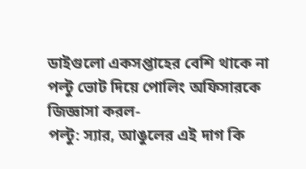ডাইগুলো একসপ্তাহের বেশি থাকে না
পল্টু ভোট দিয়ে পোলিং অফিসারকে জিজ্ঞাসা করল-
পল্টু: স্যার, আঙুলের এই দাগ কি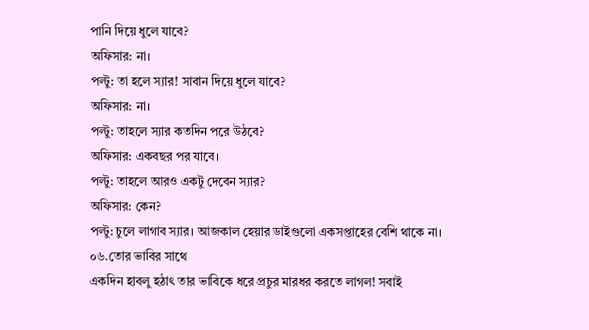পানি দিয়ে ধুলে যাবে?
অফিসার: না।
পল্টু: তা হলে স্যার! সাবান দিয়ে ধুলে যাবে?
অফিসার: না।
পল্টু: তাহলে স্যার কতদিন পরে উঠবে?
অফিসার: একবছর পর যাবে।
পল্টু: তাহলে আরও একটু দেবেন স্যার?
অফিসার: কেন?
পল্টু: চুলে লাগাব স্যার। আজকাল হেয়ার ডাইগুলো একসপ্তাহের বেশি থাকে না।
০৬.তোর ভাবির সাথে
একদিন হাবলু হঠাৎ তার ভাবিকে ধরে প্রচুর মারধর করতে লাগল! সবাই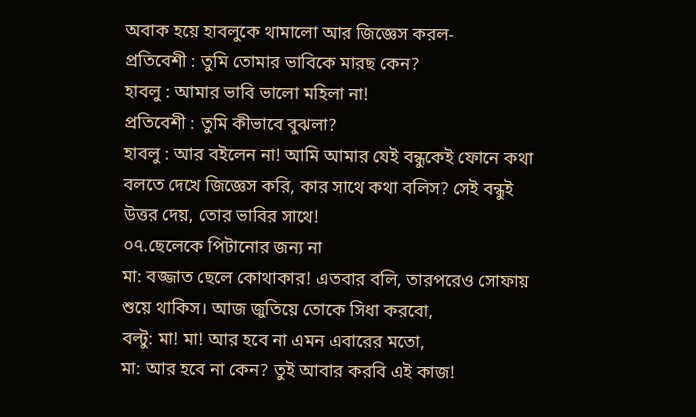অবাক হয়ে হাবলুকে থামালো আর জিজ্ঞেস করল-
প্রতিবেশী : তুমি তোমার ভাবিকে মারছ কেন?
হাবলু : আমার ভাবি ভালো মহিলা না!
প্রতিবেশী : তুমি কীভাবে বুঝলা?
হাবলু : আর বইলেন না! আমি আমার যেই বন্ধুকেই ফোনে কথা বলতে দেখে জিজ্ঞেস করি, কার সাথে কথা বলিস? সেই বন্ধুই উত্তর দেয়, তোর ভাবির সাথে!
০৭.ছেলেকে পিটানোর জন্য না
মা: বজ্জাত ছেলে কোথাকার! এতবার বলি, তারপরেও সোফায় শুয়ে থাকিস। আজ জুতিয়ে তোকে সিধা করবো,
বল্টু: মা! মা! আর হবে না এমন এবারের মতো,
মা: আর হবে না কেন? তুই আবার করবি এই কাজ!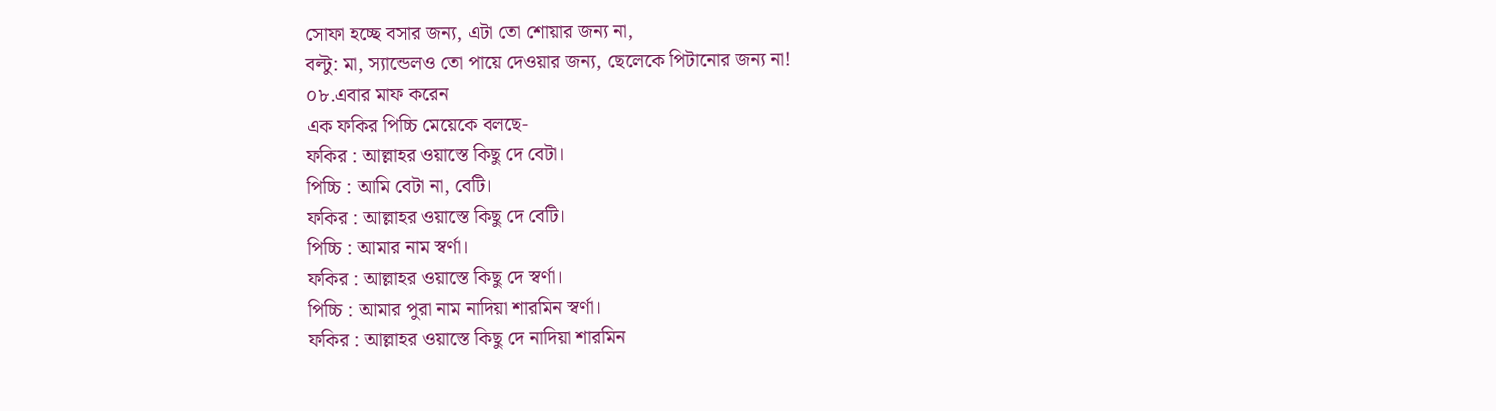সোফা হচ্ছে বসার জন্য, এটা তো শোয়ার জন্য না,
বল্টু: মা, স্যান্ডেলও তো পায়ে দেওয়ার জন্য, ছেলেকে পিটানোর জন্য না!
০৮.এবার মাফ করেন
এক ফকির পিচ্চি মেয়েকে বলছে-
ফকির : আল্লাহর ওয়াস্তে কিছু দে বেটা।
পিচ্চি : আমি বেটা না, বেটি।
ফকির : আল্লাহর ওয়াস্তে কিছু দে বেটি।
পিচ্চি : আমার নাম স্বর্ণা।
ফকির : আল্লাহর ওয়াস্তে কিছু দে স্বর্ণা।
পিচ্চি : আমার পুরা নাম নাদিয়া শারমিন স্বর্ণা।
ফকির : আল্লাহর ওয়াস্তে কিছু দে নাদিয়া শারমিন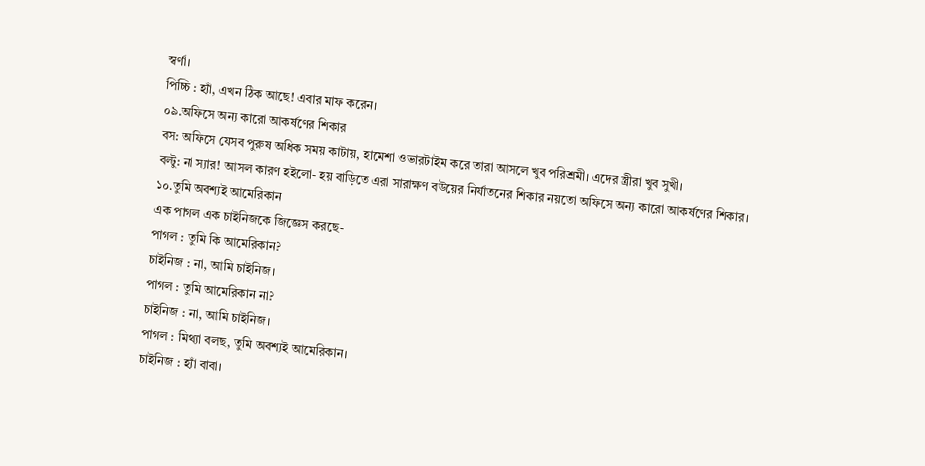স্বর্ণা।
পিচ্চি : হ্যাঁ, এখন ঠিক আছে! এবার মাফ করেন।
০৯.অফিসে অন্য কারো আকর্ষণের শিকার
বস: অফিসে যেসব পুরুষ অধিক সময় কাটায়, হামেশা ওভারটাইম করে তারা আসলে খুব পরিশ্রমী। এদের স্ত্রীরা খুব সুখী।
বল্টু: না স্যার! আসল কারণ হইলো- হয় বাড়িতে এরা সারাক্ষণ বউয়ের নির্যাতনের শিকার নয়তো অফিসে অন্য কারো আকর্ষণের শিকার।
১০.তুমি অবশ্যই আমেরিকান
এক পাগল এক চাইনিজকে জিজ্ঞেস করছে-
পাগল : তুমি কি আমেরিকান?
চাইনিজ : না, আমি চাইনিজ।
পাগল : তুমি আমেরিকান না?
চাইনিজ : না, আমি চাইনিজ।
পাগল : মিথ্যা বলছ, তুমি অবশ্যই আমেরিকান।
চাইনিজ : হ্যাঁ বাবা।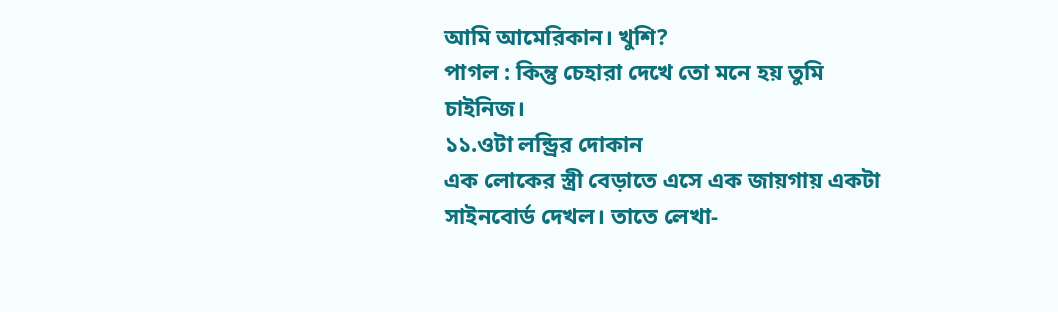আমি আমেরিকান। খুশি?
পাগল : কিন্তু চেহারা দেখে তো মনে হয় তুমি চাইনিজ।
১১.ওটা লন্ড্রির দোকান
এক লোকের স্ত্রী বেড়াতে এসে এক জায়গায় একটা সাইনবোর্ড দেখল। তাতে লেখা-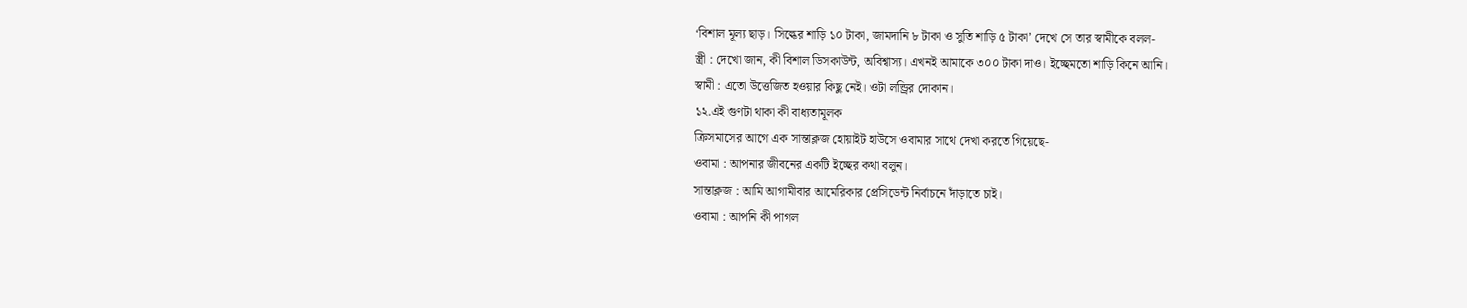‘বিশাল মূল্য ছাড়। সিল্কের শাড়ি ১০ টাকা, জামদানি ৮ টাকা ও সুতি শাড়ি ৫ টাকা’ দেখে সে তার স্বামীকে বলল-
স্ত্রী : দেখো জান, কী বিশাল ডিসকাউন্ট, অবিশ্বাস্য। এখনই আমাকে ৩০০ টাকা দাও। ইচ্ছেমতো শাড়ি কিনে আনি।
স্বামী : এতো উত্তেজিত হওয়ার কিছু নেই। ওটা লন্ড্রির দোকান।
১২.এই গুণটা থাকা কী বাধ্যতামূলক
ক্রিসমাসের আগে এক সান্তাক্লজ হোয়াইট হাউসে ওবামার সাথে দেখা করতে গিয়েছে-
ওবামা : আপনার জীবনের একটি ইচ্ছের কথা বলুন।
সান্তাক্লজ : আমি আগামীবার আমেরিকার প্রেসিডেন্ট নির্বাচনে দাঁড়াতে চাই।
ওবামা : আপনি কী পাগল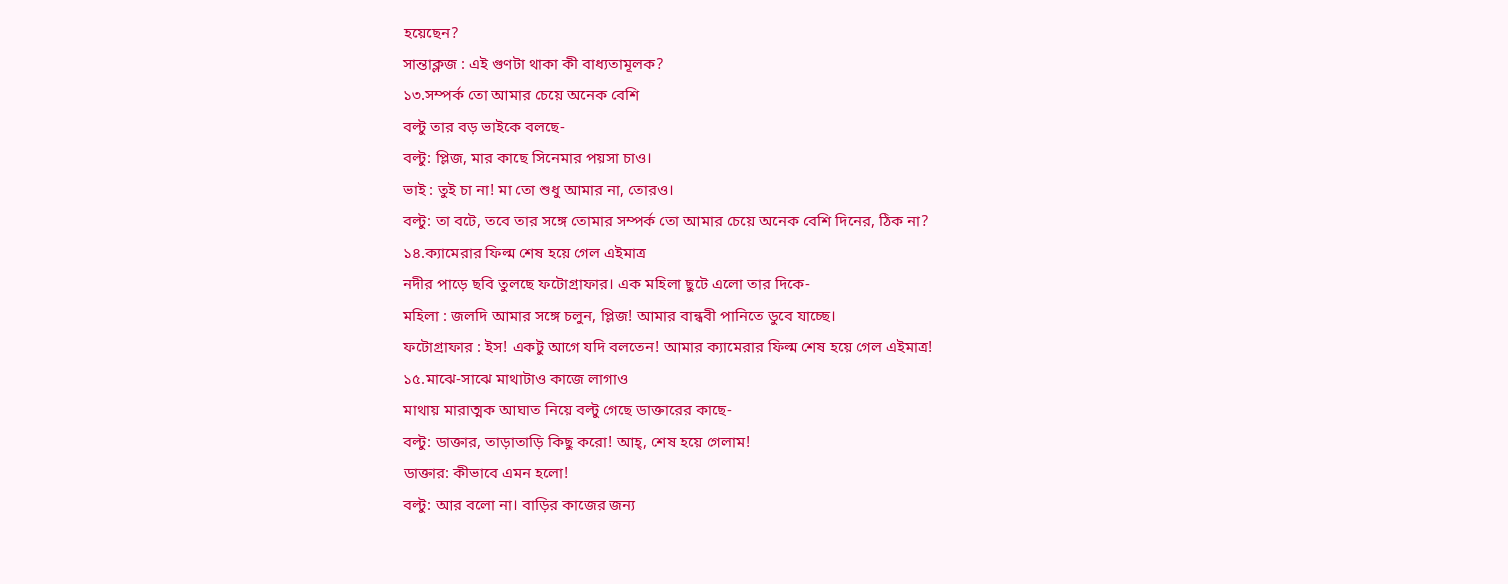হয়েছেন?
সান্তাক্লজ : এই গুণটা থাকা কী বাধ্যতামূলক?
১৩.সম্পর্ক তো আমার চেয়ে অনেক বেশি
বল্টু তার বড় ভাইকে বলছে-
বল্টু: প্লিজ, মার কাছে সিনেমার পয়সা চাও।
ভাই : তুই চা না! মা তো শুধু আমার না, তোরও।
বল্টু: তা বটে, তবে তার সঙ্গে তোমার সম্পর্ক তো আমার চেয়ে অনেক বেশি দিনের, ঠিক না?
১৪.ক্যামেরার ফিল্ম শেষ হয়ে গেল এইমাত্র
নদীর পাড়ে ছবি তুলছে ফটোগ্রাফার। এক মহিলা ছুটে এলো তার দিকে-
মহিলা : জলদি আমার সঙ্গে চলুন, প্লিজ! আমার বান্ধবী পানিতে ডুবে যাচ্ছে।
ফটোগ্রাফার : ইস! একটু আগে যদি বলতেন! আমার ক্যামেরার ফিল্ম শেষ হয়ে গেল এইমাত্র!
১৫.মাঝে-সাঝে মাথাটাও কাজে লাগাও
মাথায় মারাত্মক আঘাত নিয়ে বল্টু গেছে ডাক্তারের কাছে-
বল্টু: ডাক্তার, তাড়াতাড়ি কিছু করো! আহ্, শেষ হয়ে গেলাম!
ডাক্তার: কীভাবে এমন হলো!
বল্টু: আর বলো না। বাড়ির কাজের জন্য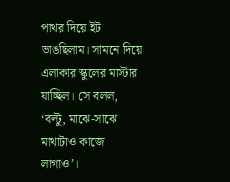পাথর দিয়ে ইট ভাঙছিলাম। সামনে দিয়ে এলাকার স্কুলের মাস্টার যাচ্ছিল। সে বলল, ‘বল্টু, মাঝে-সাঝে মাথাটাও কাজে লাগাও’।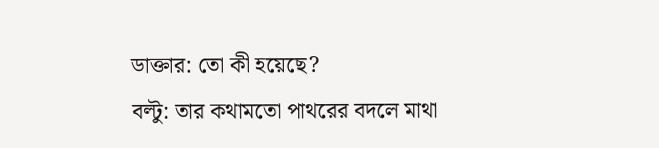ডাক্তার: তো কী হয়েছে?
বল্টু: তার কথামতো পাথরের বদলে মাথা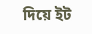দিয়ে ইট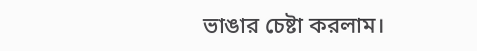ভাঙার চেষ্টা করলাম।